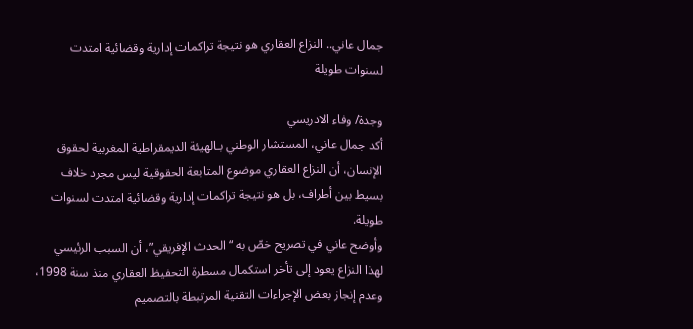جمال عاني.. النزاع العقاري هو نتيجة تراكمات إدارية وقضائية امتدت لسنوات طويلة

وجدة/ وفاء الادريسي
أكد جمال عاني، المستشار الوطني بـالهيئة الديمقراطية المغربية لحقوق الإنسان، أن النزاع العقاري موضوع المتابعة الحقوقية ليس مجرد خلاف بسيط بين أطراف، بل هو نتيجة تراكمات إدارية وقضائية امتدت لسنوات طويلة.
وأوضح عاني في تصريح خصّ به “الحدث الإفريقي”، أن السبب الرئيسي لهذا النزاع يعود إلى تأخر استكمال مسطرة التحفيظ العقاري منذ سنة 1998، وعدم إنجاز بعض الإجراءات التقنية المرتبطة بالتصميم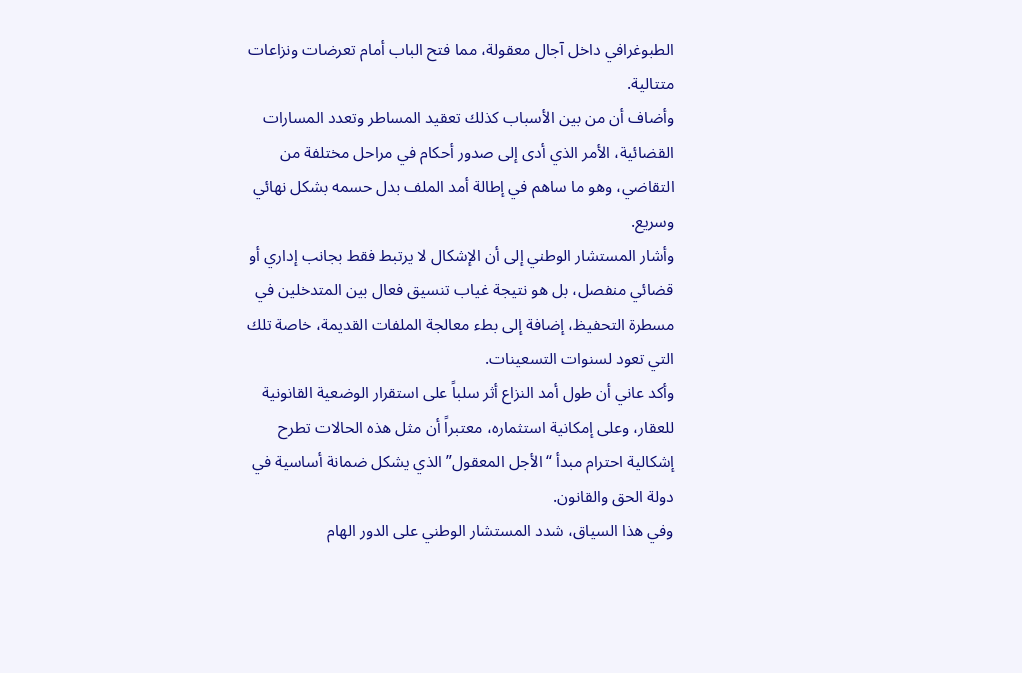الطبوغرافي داخل آجال معقولة، مما فتح الباب أمام تعرضات ونزاعات متتالية.
وأضاف أن من بين الأسباب كذلك تعقيد المساطر وتعدد المسارات القضائية، الأمر الذي أدى إلى صدور أحكام في مراحل مختلفة من التقاضي، وهو ما ساهم في إطالة أمد الملف بدل حسمه بشكل نهائي وسريع.
وأشار المستشار الوطني إلى أن الإشكال لا يرتبط فقط بجانب إداري أو قضائي منفصل، بل هو نتيجة غياب تنسيق فعال بين المتدخلين في مسطرة التحفيظ، إضافة إلى بطء معالجة الملفات القديمة، خاصة تلك التي تعود لسنوات التسعينات.
وأكد عاني أن طول أمد النزاع أثر سلباً على استقرار الوضعية القانونية للعقار، وعلى إمكانية استثماره، معتبراً أن مثل هذه الحالات تطرح إشكالية احترام مبدأ “الأجل المعقول” الذي يشكل ضمانة أساسية في دولة الحق والقانون.
وفي هذا السياق، شدد المستشار الوطني على الدور الهام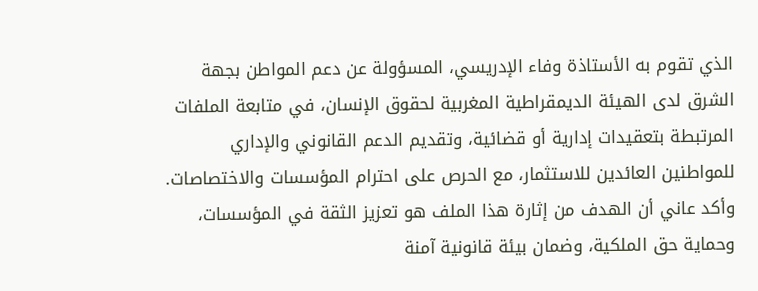الذي تقوم به الأستاذة وفاء الإدريسي، المسؤولة عن دعم المواطن بجهة الشرق لدى الهيئة الديمقراطية المغربية لحقوق الإنسان، في متابعة الملفات المرتبطة بتعقيدات إدارية أو قضائية، وتقديم الدعم القانوني والإداري للمواطنين العائدين للاستثمار، مع الحرص على احترام المؤسسات والاختصاصات.
وأكد عاني أن الهدف من إثارة هذا الملف هو تعزيز الثقة في المؤسسات، وحماية حق الملكية، وضمان بيئة قانونية آمنة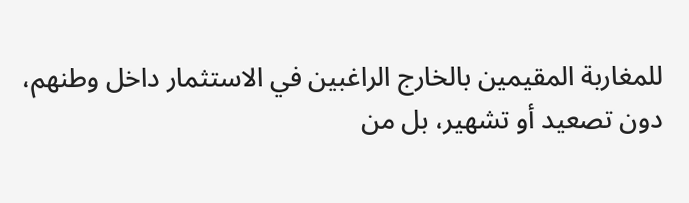للمغاربة المقيمين بالخارج الراغبين في الاستثمار داخل وطنهم، دون تصعيد أو تشهير، بل من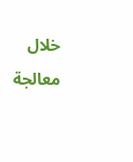خلال معالجة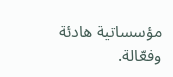مؤسساتية هادئة وفعّالة.